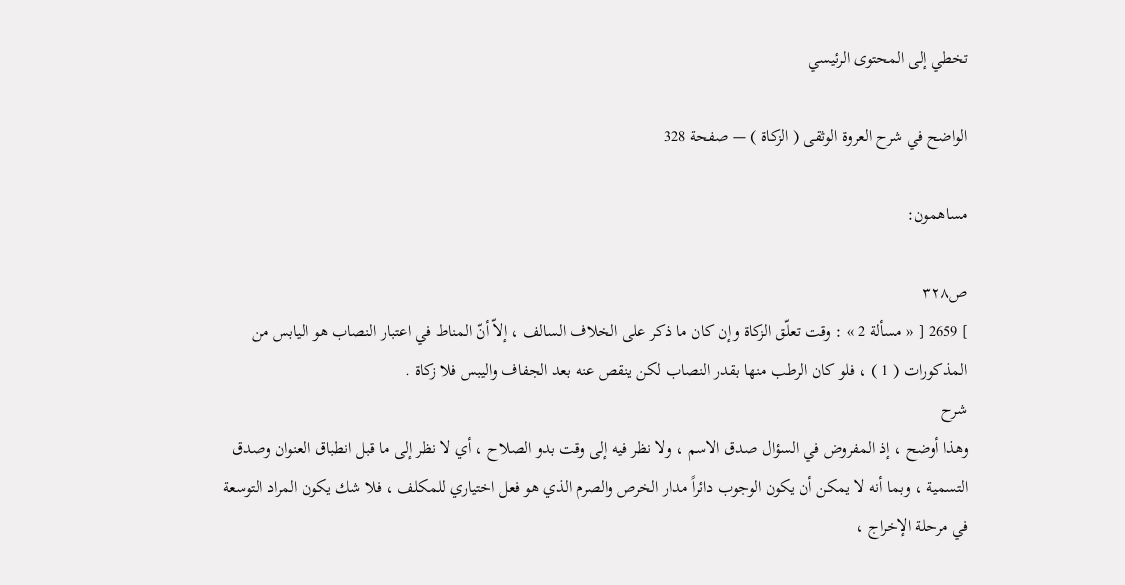تخطي إلى المحتوى الرئيسي

الواضح في شرح العروة الوثقى ( الزكاة ) — صفحة 328

مساهمون:

ص٣٢٨
] 2659 [ « مسألة 2 » : وقت تعلّق الزكاة وإن كان ما ذكر على الخلاف السالف ، إلاّ أنّ المناط في اعتبار النصاب هو اليابس من المذكورات ( 1 ) ، فلو كان الرطب منها بقدر النصاب لكن ينقص عنه بعد الجفاف واليبس فلا زكاة .
شرح
وهذا أوضح ، إذ المفروض في السؤال صدق الاسم ، ولا نظر فيه إلى وقت بدو الصلاح ، أي لا نظر إلى ما قبل انطباق العنوان وصدق التسمية ، وبما أنه لا يمكن أن يكون الوجوب دائراً مدار الخرص والصرم الذي هو فعل اختياري للمكلف ، فلا شك يكون المراد التوسعة في مرحلة الإخراج ،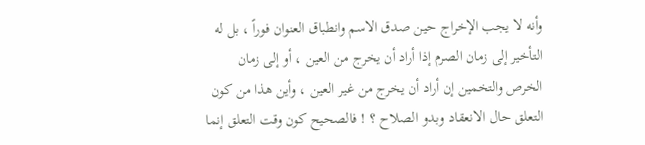وأنه لا يجب الإخراج حين صدق الاسم وانطباق العنوان فوراً ، بل له التأخير إلى زمان الصرم إذا أراد أن يخرج من العين ، أو إلى زمان الخرص والتخمين إن أراد أن يخرج من غير العين ، وأين هذا من كون التعلق حال الانعقاد وبدو الصلاح ؟ ! فالصحيح كون وقت التعلق إنما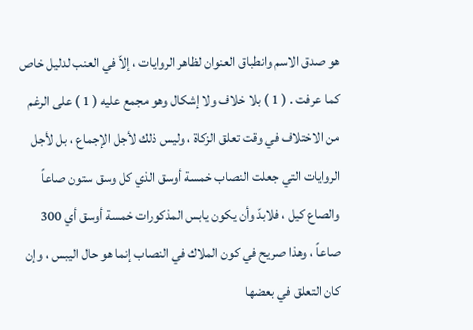هو صدق الاسم وانطباق العنوان لظاهر الروايات ، إلاّ في العنب لدليل خاص كما عرفت . ( 1 ) بلا خلاف ولا إشكال وهو مجمع عليه ( 1 ) على الرغم من الاختلاف في وقت تعلق الزكاة ، وليس ذلك لأجل الإجماع ، بل لأجل الروايات التي جعلت النصاب خمسة أوسق الذي كل وسق ستون صاعاً والصاع كيل ، فلابدّ وأن يكون يابس المذكورات خمسة أوسق أي 300 صاعاً ، وهذا صريح في كون الملاك في النصاب إنما هو حال اليبس ، وإن كان التعلق في بعضها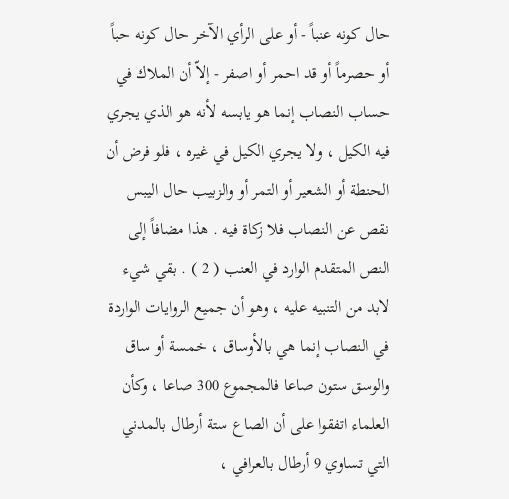حال كونه عنباً - أو على الرأي الآخر حال كونه حباً أو حصرماً أو قد احمر أو اصفر - إلاّ أن الملاك في حساب النصاب إنما هو يابسه لأنه هو الذي يجري فيه الكيل ، ولا يجري الكيل في غيره ، فلو فرض أن الحنطة أو الشعير أو التمر أو والزبيب حال اليبس نقص عن النصاب فلا زكاة فيه . هذا مضافاً إلى النص المتقدم الوارد في العنب ( 2 ) . بقي شيء لابد من التنبيه عليه ، وهو أن جميع الروايات الواردة في النصاب إنما هي بالأوساق ، خمسة أو ساق والوسق ستون صاعا فالمجموع 300 صاعا ، وكأن العلماء اتفقوا على أن الصاع ستة أرطال بالمدني التي تساوي 9 أرطال بالعرافي ،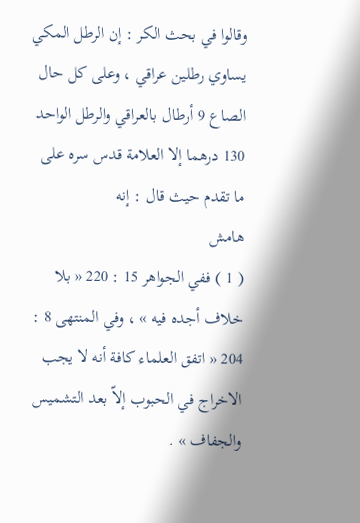وقالوا في بحث الكر : إن الرطل المكي يساوي رطلين عراقي ، وعلى كل حال الصاع 9 أرطال بالعراقي والرطل الواحد 130 درهما إلا العلامة قدس سره على ما تقدم حيث قال : إنه
هامش
( 1 ) ففي الجواهر 15 : 220 « بلا خلاف أجده فيه » ، وفي المنتهى 8 : 204 « اتفق العلماء كافة أنه لا يجب الاخراج في الحبوب إلاّ بعد التشميس والجفاف » .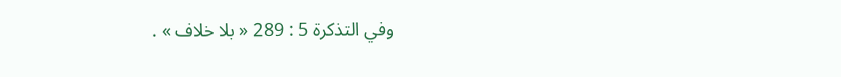وفي التذكرة 5 : 289 « بلا خلاف » .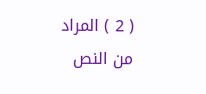( 2 ) المراد من النص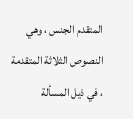المتقدم الجنس ، وهي النصوص الثلاثة المتقدمة ، في ذيل المسألة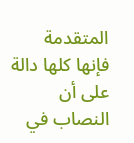المتقدمة فإنها كلها دالة على أن النصاب في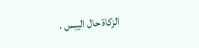الزكاة حال اليبس .